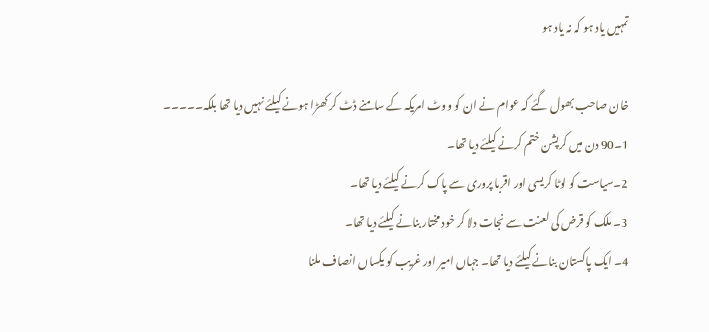تمہیں یاد ہو کہ نہ یاد ہو

خان صاحب بھول گئے کہ عوام نے ان کو ووٹ امریکہ کے سامنے ڈٹ کر کھڑا ہونے کیلئے نہیں دیا تھا بلکہ۔۔۔۔۔
1۔90 دن میں کرپشن ختم کرنے کیلئے دیا تھا۔
2۔سیاست کو لوٹا کریسی اور اقربا پروری سے پاک کرنے کیلئے دیا تھا۔
3۔ ملک کو قرض کی لعنت سے نجات دلا کر خود مختار بنانے کیلئے دیا تھا۔
4۔ ایک پاکستان بنانے کیلئے دیا تھا۔ جہاں امیر اور غریب کو یکساں انصاف ملنا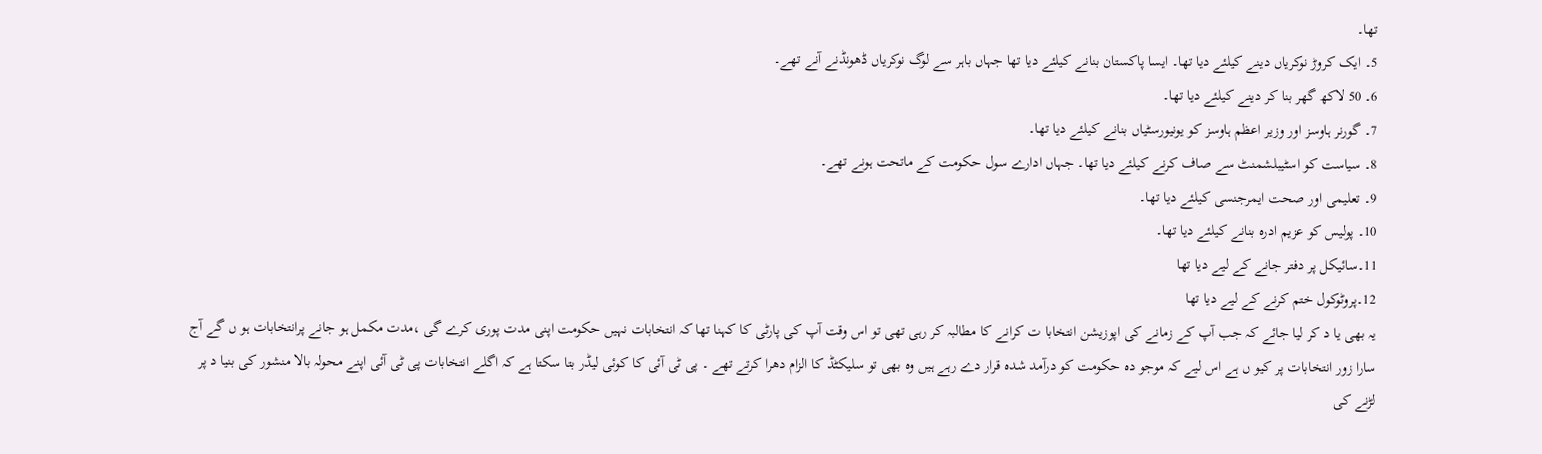تھا۔
5۔ ایک کروڑ نوکریاں دینے کیلئے دیا تھا۔ ایسا پاکستان بنانے کیلئے دیا تھا جہاں باہر سے لوگ نوکریاں ڈھونڈنے آنے تھے۔
6۔ 50 لاکھ گھر بنا کر دینے کیلئے دیا تھا۔
7۔ گورنر ہاوسز اور وزیر اعظم ہاوسز کو یونیورسٹیاں بنانے کیلئے دیا تھا۔
8۔ سیاست کو اسٹیبلشمنٹ سے صاف کرنے کیلئے دیا تھا۔ جہاں ادارے سول حکومت کے ماتحت ہونے تھے۔
9۔ تعلیمی اور صحت ایمرجنسی کیلئے دیا تھا۔
10۔ پولیس کو عزیم ادرہ بنانے کیلئے دیا تھا۔
11۔سائیکل پر دفتر جانے کے لیے دیا تھا
12۔پروٹوکول ختم کرنے کے لیے دیا تھا
یہ بھی یا د کر لیا جائے کہ جب آپ کے زمانے کی اپوزیشن انتخابا ت کرانے کا مطالبہ کر رہی تھی تو اس وقت آپ کی پارٹی کا کہنا تھا کہ انتخابات نہیں حکومت اپنی مدت پوری کرے گی ،مدت مکمل ہو جانے پرانتخابات ہو ں گے آج سارا زور انتخابات پر کیو ں ہے اس لیے کہ موجو دہ حکومت کو درآمد شدہ قرار دے رہے ہیں وہ بھی تو سلیکٹڈ کا الزام دھرا کرتے تھے ۔ پی ٹی آئی کا کوئی لیڈر بتا سکتا ہے کہ اگلے انتخابات پی ٹی آئی اپنے محولہ بالا منشور کی بنیا د پر لڑنے کی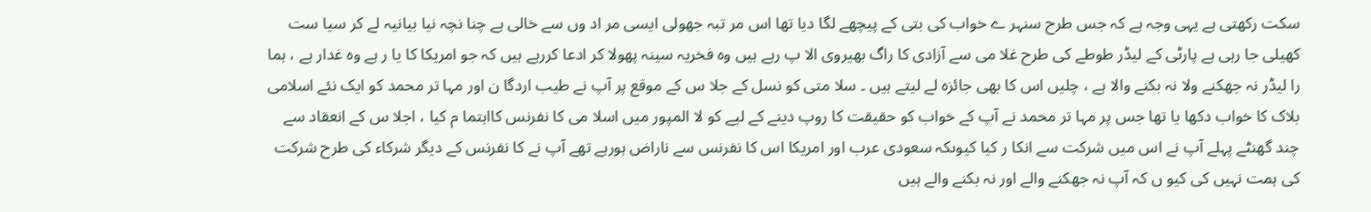سکت رکھتی ہے یہی وجہ ہے کہ جس طرح سنہر ے خواب کی بتی کے پیچھے لگا دیا تھا اس مر تبہ جھولی ایسی مر اد وں سے خالی ہے چنا نچہ نیا بیانیہ لے کر سیا ست کھیلی جا رہی ہے پارٹی کے لیڈر طوطے کی طرح غلا می سے آزادی کا راگ بھیروی الا پ رہے ہیں وہ فخریہ سینہ پھولا کر ادعا کررہے ہیں کہ جو امریکا کا یا ر ہے وہ غدار ہے ، ہما را لیڈر نہ جھکنے ولا نہ بکنے والا ہے ، چلیں اس کا بھی جائزہ لے لیتے ہیں ۔ سلا متی کو نسل کے جلا س کے موقع پر آپ نے طیب اردگا ن اور مہا تر محمد کو ایک نئے اسلامی بلاک کا خواب دکھا یا تھا جس پر مہا تر محمد نے آپ کے خواب کو حقیقت کا روپ دینے کے لیے کو لا المپور میں اسلا می کا نفرنس کااہتما م کیا ، اجلا س کے انعقاد سے چند گھنٹے پہلے آپ نے اس میں شرکت سے انکا ر کیا کیوںکہ سعودی عرب اور امریکا اس کا نفرنس سے ناراض ہورہے تھے آپ نے کا نفرنس کے دیگر شرکاء کی طرح شرکت کی ہمت نہیں کی کیو ں کہ آپ نہ جھکنے والے اور نہ بکنے والے ہیں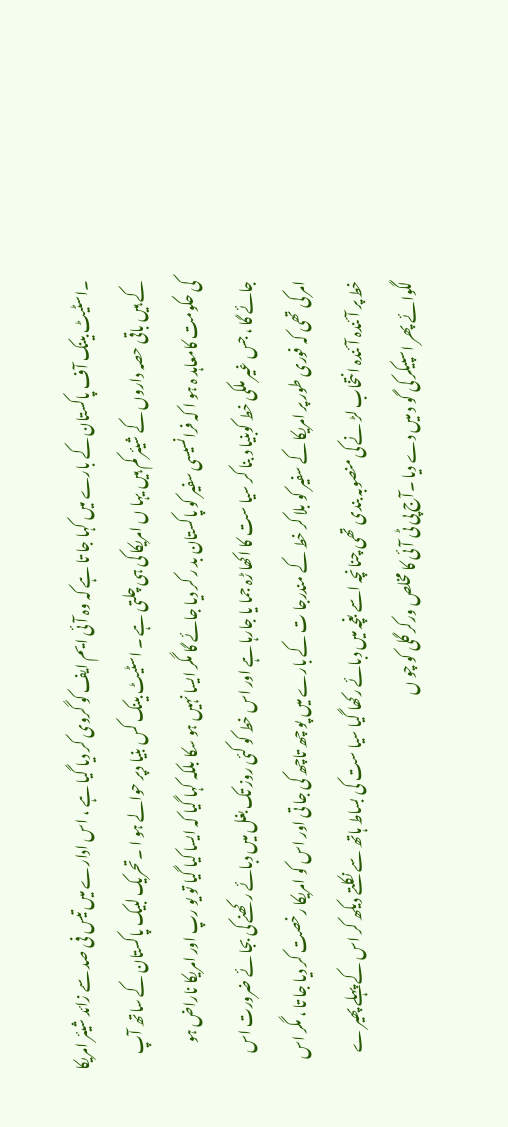۔اسٹیٹ بینک آف پاکستان کے بارے میں کہا جا تا ہے کہ وہ آئی ایم ایف کو گروی کر دیا گیا ہے ، اس ادارے میں تیس فی صد سے زائد شیئر امریکا کے ہیں باقی حصہ داروں کے شیئر کم ہیں یہا ں امریکا کی ہی چلتی ہے ۔ اسٹیٹ بینک کس بنیا دپر حوالے ہو ا ۔تحریک لبیک پاکستان کے ساتھ آپ کی حکومت کامعاہد ہ ہو ا کہ فرانسیسی سفیر کو پاکستان بد ر کر دیا جائے گا مگر ایسا نہیں ہو سکا بلکہ کہا گیا کہ ایسا کیا گیا تو یو رپ اور امریکا ناراض ہو جائے گا ، جس غیر ملکی خط کوبنیا د بنا کر سیا ست کا اکھا ڑہ جما یا جارہا ہے اور اس خط کو کئی روز تک بغل میں دبائے رکھنے کی بجا ئے ضرورت اس امر کی تھی کہ فوری طور پر امریکا کے سفیر کو بلا کر خط کے مندرجا ت کے بارے میں پو چھ تاچھ کی جا تی اور اس کو امریکا رخصت کر دیا جا تا ، مگر اس خط پر آئندہ آئندہ انتخاب لڑ نے کی منصوبہ بندی تھی چنانچہ اسے بغچہ میں دبائے رکھا گیا سیا ست کی بساط ہاتھ سے نکلتے دیکھ کر اس کے پہلے پھیر ے لگوائے پھر اسپیکر کی گو د میں دے دیا ۔آج پی ٹی آئی کا مخلص ورکر گلی کو چو ں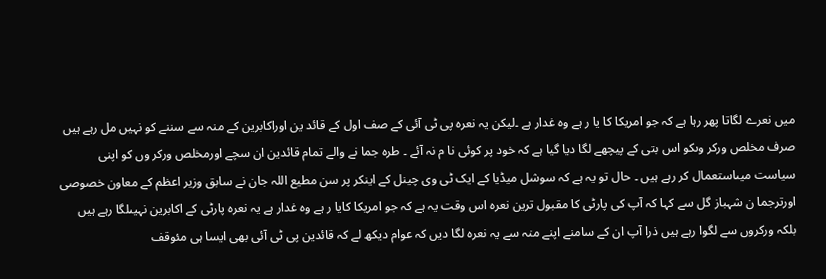میں نعرے لگاتا پھر رہا ہے کہ جو امریکا کا یا ر ہے وہ غدار ہے ۔لیکن یہ نعرہ پی ٹی آئی کے صف اول کے قائد ین اوراکابرین کے منہ سے سننے کو نہیں مل رہے ہیں صرف مخلص ورکر وںکو اس بتی کے پیچھے لگا دیا گیا ہے کہ خود پر کوئی نا م نہ آئے ۔ طرہ جما نے والے تمام قائدین ان سچے اورمخلص ورکر وں کو اپنی سیاست میںاستعمال کر رہے ہیں ۔ حال تو یہ ہے کہ سوشل میڈیا کے ایک ٹی وی چینل کے اینکر پر سن مطیع اللہ جان نے سابق وزیر اعظم کے معاون خصوصی اورترجما ن شہباز گل سے کہا کہ آپ کی پارٹی کا مقبول ترین نعرہ اس وقت یہ ہے کہ جو امریکا کایا ر ہے وہ غدار ہے یہ نعرہ پارٹی کے اکابرین نہیںلگا رہے ہیں بلکہ ورکروں سے لگوا رہے ہیں ذرا آپ ان کے سامنے اپنے منہ سے یہ نعرہ لگا دیں کہ عوام دیکھ لے کہ قائدین پی ٹی آئی بھی ایسا ہی مئوقف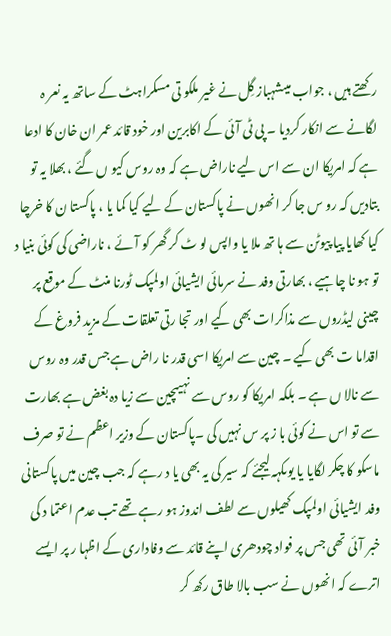رکھتے ہیں ، جواب میںشہباز گِل نے غیر ملکو تی مسکراہٹ کے ساتھ یہ نعر ہ لگانے سے انکار کردیا ۔ پی ٹی آئی کے اکابرین اور خود قائد عمر ان خان کا ادعا ہے کہ امریکا ان سے اس لیے ناراض ہے کہ وہ روس کیو ں گئے ، بھلا یہ تو بتادیں کہ رو س جا کر انھوں نے پاکستان کے لیے کیا کما یا ، پاکستا ن کا خرچا کیا کھایا پیا پیوٹن سے ہا تھ ملا یا واپس لو ٹ کر گھر کو آئے ، ناراضی کی کوئی بنیا د تو ہو نا چاہیے ، بھارتی وفد نے سرمائی ایشیائی اولمپک ٹورنا منٹ کے موقع پر چینی لیڈروں سے مذاکرات بھی کیے اور تجا رتی تعلقات کے مزید فروغ کے اقداما ت بھی کیے ۔ چین سے امریکا اسی قدر نا راض ہے جس قدر وہ روس سے نالا ں ہے ۔ بلکہ امریکا کو روس سے نہیںچین سے زیا دہ بغض ہے بھارت سے تو اس نے کوئی با ز پر س نہیں کی ۔پاکستان کے وزیر اعظم نے تو صرف ماسکو کا چکر لگایا یا یوںکہہ لیجئے کہ سیر کی یہ بھی یا د رہے کہ جب چین میں پاکستانی وفد ایشیائی اولمپک کھیلوں سے لطف اندوز ہو رہے تھے تب عدم اعتما د کی خبر آئی تھی جس پر فواد چودھری اپنے قائد سے وفاداری کے اظہا ر پر ایسے اترے کہ انھوں نے سب بالا طاق رکھ کر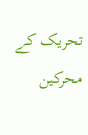تحریک کے محرکین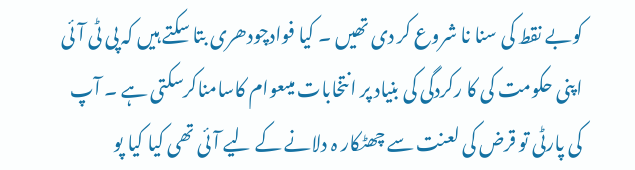کوبے نقط کی سنا نا شروع کر دی تھیں ۔ کیا فوادچودھری بتا سکتے ہیں کہ پی ٹی آئی اپنی حکومت کی کا رکردگی کی بنیاد پر انتخابات میںعوام کاسامناکرسکتی ہے ۔ آپ کی پارٹی تو قرض کی لعنت سے چھٹکار ہ دلانے کے لیے آئی تھی کیا کیا پو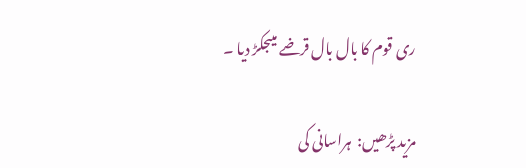ری قوم کا بال بال قرضے میںجکڑ دیا ۔

مزید پڑھیں:  ہراسانی کی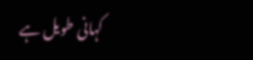کہانی طویل ہے